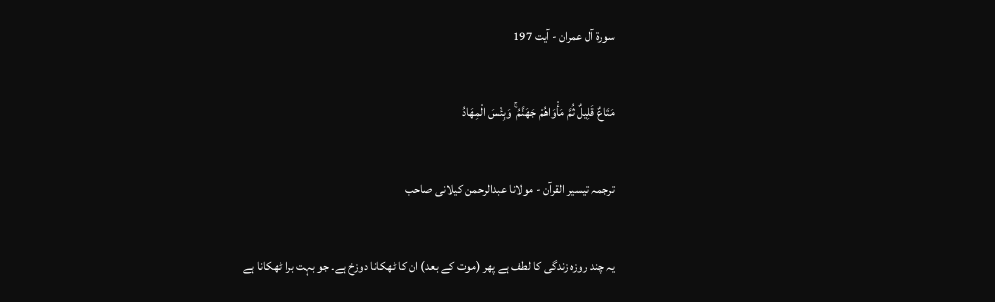سورة آل عمران - آیت 197

مَتَاعٌ قَلِيلٌ ثُمَّ مَأْوَاهُمْ جَهَنَّمُ ۚ وَبِئْسَ الْمِهَادُ

ترجمہ تیسیر القرآن - مولانا عبدالرحمن کیلانی صاحب

یہ چند روزہ زندگی کا لطف ہے پھر (موت کے بعد) ان کا ٹھکانا دوزخ ہے۔ جو بہت برا ٹھکانا ہے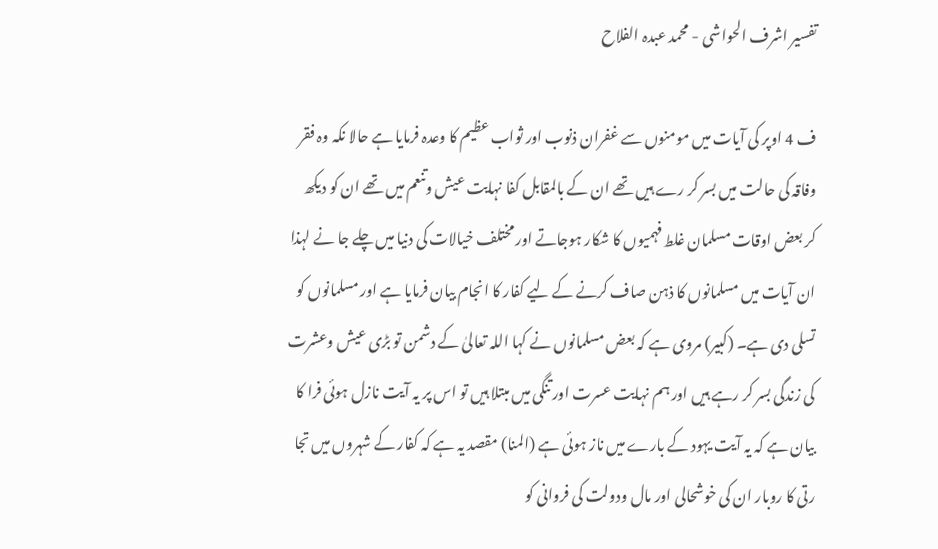تفسیر اشرف الحواشی - محمد عبدہ الفلاح

ف 4 اوپر کی آیات میں مومنوں سے غفران ذنوب اور ثواب عظیم کا وعدہ فرمایا ہے حالا نکہ وہ فقر وفاقہ کی حالت میں بسر کر رے ہیں تھے ان کے بالمقابل کفا نہایت عیش وتنعم میں تھے ان کو دیکھ کر بعض اوقات مسلمان غلط فہمیوں کا شکار ہوجاتے اور مختلف خیالات کی دنیا میں چلے جا نے لہذا ان آیات میں مسلمانوں کا ذہن صاف کرنے کے لیے کفار کا انجام بیان فرمایا ہے اور مسلمانوں کو تسلی دی ہے۔ (کبیر) مروی ہے کہ بعض مسلمانوں نے کہا اللہ تعالیٰ کے دشمن تو بڑی عیش وعشرت کی زندگی بسر کر رہے ہیں اور ہم نہایت عسرت اور تنگی میں مبتلا ہیں تو اس پر یہ آیت نازل ہوئی فرا کا بیان ہے کہ یہ آیت یہود کے بارے میں ناز ہوئی ہے (المنا) مقصد یہ ہے کہ کفار کے شہروں میں تجا رتی کا روبار ان کی خوشحالی اور مال ودولت کی فروانی کو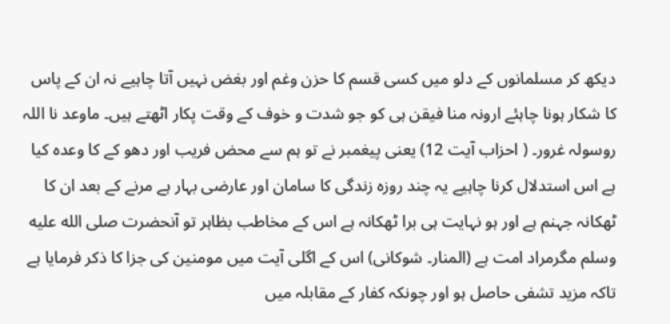دیکھ کر مسلمانوں کے دلو میں کسی قسم کا حزن وغم اور بغض نہیں آتا چاہیے نہ ان کے پاس کا شکار ہونا چاہئے ارونہ منا فیقن ہی کو جو شدت و خوف کے وقت پکار اٹھتے ہیں۔ ماوعد نا اللہ روسولہ غرور۔ ( احزاب آیت 12) یعنی پیغمبر نے تو ہم سے محض فریب اور دھو کے کا وعدہ کیا ہے اس استدلال کرنا چاہیے یہ چند روزہ زندگی کا سامان اور عارضی بہار ہے مرنے کے بعد ان کا ٹھکانہ جہنم ہے اور ہو نہایت ہی برا ٹھکانہ ہے اس کے مخاطب بظاہر تو آنحضرت صلى الله عليه وسلم مگرمراد امت ہے (المنار۔ شوکانی) اس کے اگلی آیت میں مومنین کی جزا کا ذکر فرمایا ہے تاکہ مزید تشفی حاصل ہو اور چونکہ کفار کے مقابلہ میں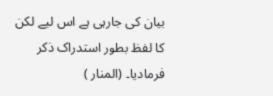بیان کی جارہی ہے اس لیے لکن کا لفظ بطور استدراک ذکر فرمادیا۔ (المنار )